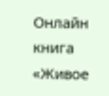Онлайн книга «Живое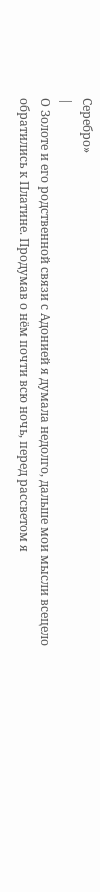Серебро»
|
О Золоте и его родственной связи с Адонией я думала недолго, дальше мои мысли всецело обратились к Платине. Продумав о нём почти всю ночь, перед рассветом я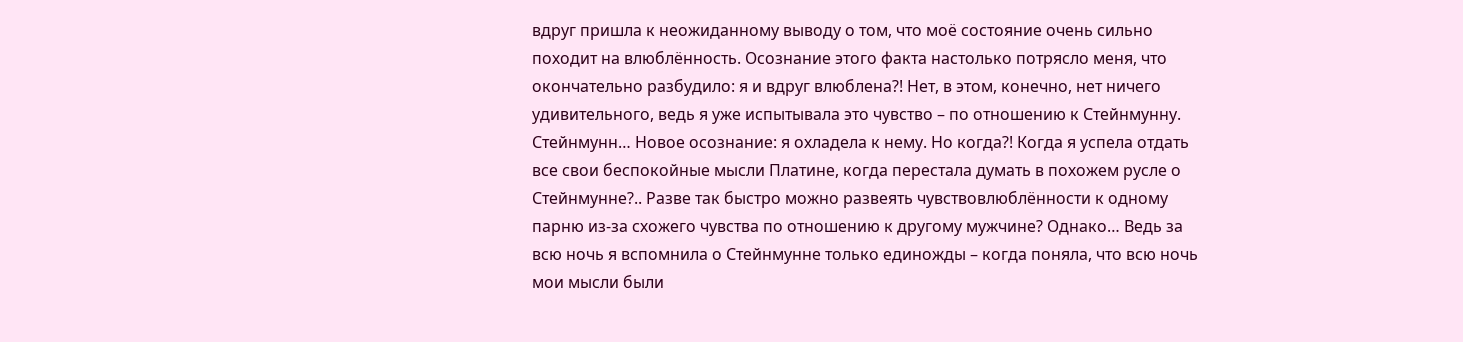вдруг пришла к неожиданному выводу о том, что моё состояние очень сильно походит на влюблённость. Осознание этого факта настолько потрясло меня, что окончательно разбудило: я и вдруг влюблена?! Нет, в этом, конечно, нет ничего удивительного, ведь я уже испытывала это чувство – по отношению к Стейнмунну. Стейнмунн… Новое осознание: я охладела к нему. Но когда?! Когда я успела отдать все свои беспокойные мысли Платине, когда перестала думать в похожем русле о Стейнмунне?.. Разве так быстро можно развеять чувствовлюблённости к одному парню из-за схожего чувства по отношению к другому мужчине? Однако… Ведь за всю ночь я вспомнила о Стейнмунне только единожды – когда поняла, что всю ночь мои мысли были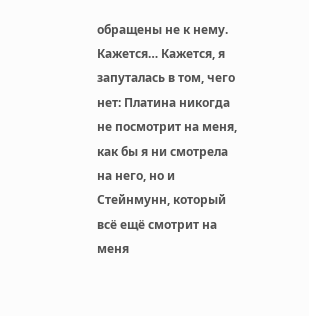обращены не к нему. Кажется… Кажется, я запуталась в том, чего нет: Платина никогда не посмотрит на меня, как бы я ни смотрела на него, но и Стейнмунн, который всё ещё смотрит на меня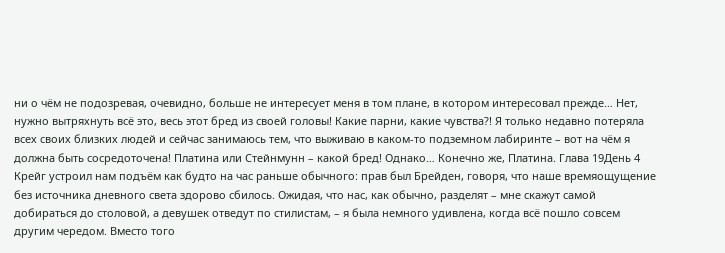ни о чём не подозревая, очевидно, больше не интересует меня в том плане, в котором интересовал прежде… Нет, нужно вытряхнуть всё это, весь этот бред из своей головы! Какие парни, какие чувства?! Я только недавно потеряла всех своих близких людей и сейчас занимаюсь тем, что выживаю в каком-то подземном лабиринте – вот на чём я должна быть сосредоточена! Платина или Стейнмунн – какой бред! Однако… Конечно же, Платина. Глава 19День 4 Крейг устроил нам подъём как будто на час раньше обычного: прав был Брейден, говоря, что наше времяощущение без источника дневного света здорово сбилось. Ожидая, что нас, как обычно, разделят – мне скажут самой добираться до столовой, а девушек отведут по стилистам, – я была немного удивлена, когда всё пошло совсем другим чередом. Вместо того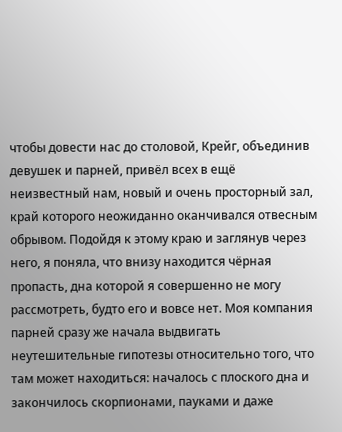чтобы довести нас до столовой, Крейг, объединив девушек и парней, привёл всех в ещё неизвестный нам, новый и очень просторный зал, край которого неожиданно оканчивался отвесным обрывом. Подойдя к этому краю и заглянув через него, я поняла, что внизу находится чёрная пропасть, дна которой я совершенно не могу рассмотреть, будто его и вовсе нет. Моя компания парней сразу же начала выдвигать неутешительные гипотезы относительно того, что там может находиться: началось с плоского дна и закончилось скорпионами, пауками и даже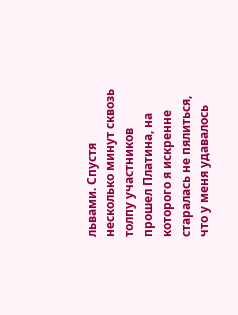львами. Спустя несколько минут сквозь толпу участников прошел Платина, на которого я искренне старалась не пялиться, что у меня удавалось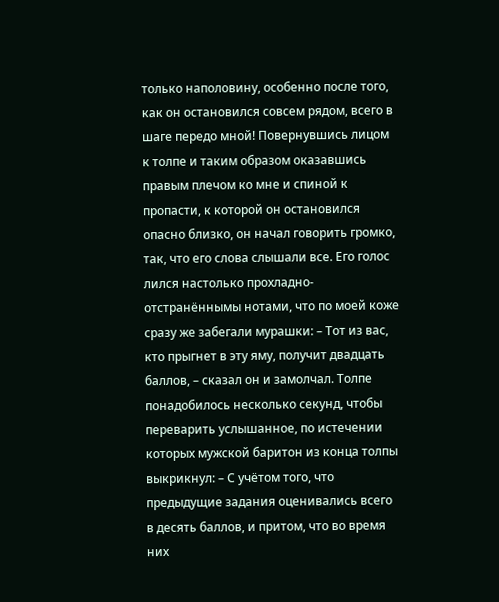только наполовину, особенно после того, как он остановился совсем рядом, всего в шаге передо мной! Повернувшись лицом к толпе и таким образом оказавшись правым плечом ко мне и спиной к пропасти, к которой он остановился опасно близко, он начал говорить громко, так, что его слова слышали все. Его голос лился настолько прохладно-отстранённымы нотами, что по моей коже сразу же забегали мурашки: – Тот из вас, кто прыгнет в эту яму, получит двадцать баллов, – сказал он и замолчал. Толпе понадобилось несколько секунд, чтобы переварить услышанное, по истечении которых мужской баритон из конца толпы выкрикнул: – С учётом того, что предыдущие задания оценивались всего в десять баллов, и притом, что во время них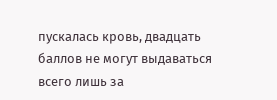пускалась кровь, двадцать баллов не могут выдаваться всего лишь за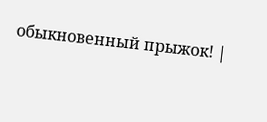обыкновенный прыжок! |